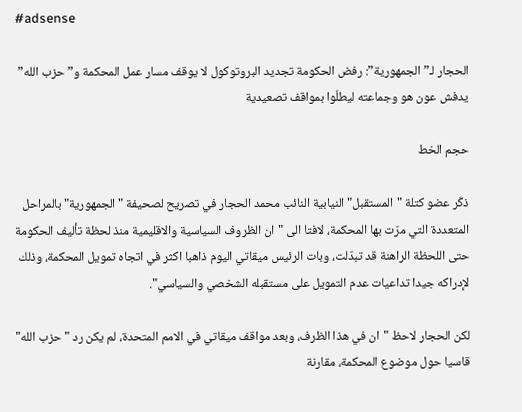#adsense

الحجار لـ”الجمهورية”: رفض الحكومة تجديد البروتوكول لا يوقف مسار عمل المحكمة و”حزب الله” يدفش عون هو وجماعته ليطلّوا بمواقف تصعيدية

حجم الخط

ذكّر عضو كتلة "المستقبل" النيابية النائب محمد الحجار في تصريح لصحيفة "الجمهورية" بالمراحل المتعددة التي مرّت بها المحكمة، لافتا الى "ان الظروف السياسية والاقليمية منذ لحظة تأليف الحكومة حتى اللحظة الراهنة قد تبدّلت، وبات الرئيس ميقاتي اليوم ذاهبا اكثر في اتجاه تمويل المحكمة، وذلك لإدراكه جيدا تداعيات عدم التمويل على مستقبله الشخصي والسياسي".

لكن الحجار لاحظ "ان في هذا الظرف، وبعد مواقف ميقاتي في الامم المتحدة، لم يكن رد "حزب الله" قاسيا حول موضوع المحكمة، مقارنة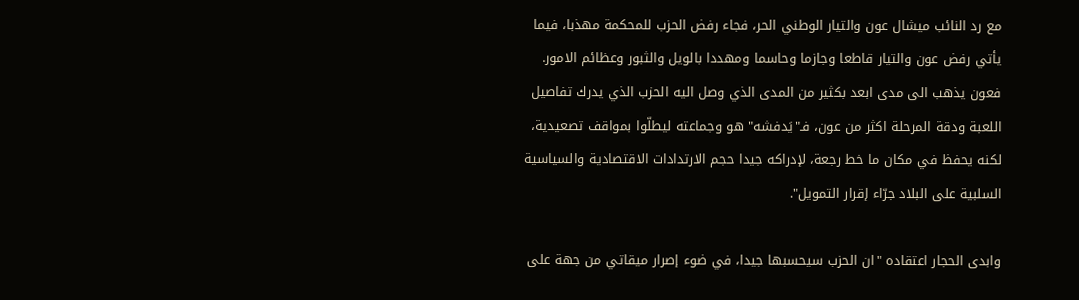مع رد النائب ميشال عون والتيار الوطني الحر، فجاء رفض الحزب للمحكمة مهذبا، فيما يأتي رفض عون والتيار قاطعا وجازما وحاسما ومهددا بالويل والثبور وعظائم الامور. فعون يذهب الى مدى ابعد بكثير من المدى الذي وصل اليه الحزب الذي يدرك تفاصيل اللعبة ودقة المرحلة اكثر من عون، فـ"يَدفشه" هو وجماعته ليطلّوا بمواقف تصعيدية، لكنه يحفظ في مكان ما خط رجعة، لإدراكه جيدا حجم الارتدادات الاقتصادية والسياسية السلبية على البلاد جرّاء إقرار التمويل".

وابدى الحجار اعتقاده "ان الحزب سيحسبها جيدا، في ضوء إصرار ميقاتي من جهة على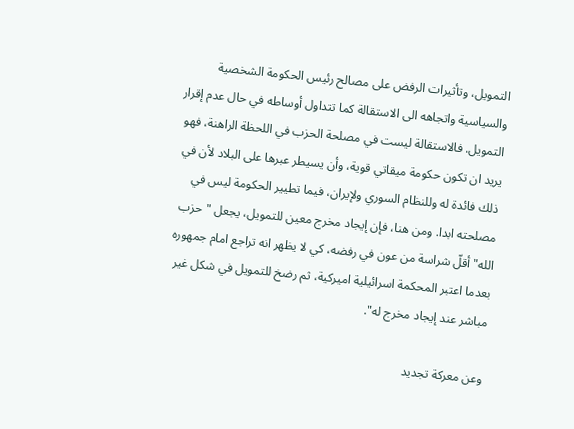التمويل، وتأثيرات الرفض على مصالح رئيس الحكومة الشخصية والسياسية واتجاهه الى الاستقالة كما تتداول أوساطه في حال عدم إقرار التمويل. فالاستقالة ليست في مصلحة الحزب في اللحظة الراهنة، فهو يريد ان تكون حكومة ميقاتي قوية، وأن يسيطر عبرها على البلاد لأن في ذلك فائدة له وللنظام السوري ولإيران، فيما تطيير الحكومة ليس في مصلحته ابدا. ومن هنا، فإن إيجاد مخرج معين للتمويل، يجعل "حزب الله" أقلّ شراسة من عون في رفضه، كي لا يظهر انه تراجع امام جمهوره بعدما اعتبر المحكمة اسرائيلية اميركية، ثم رضخ للتمويل في شكل غير مباشر عند إيجاد مخرج له".

وعن معركة تجديد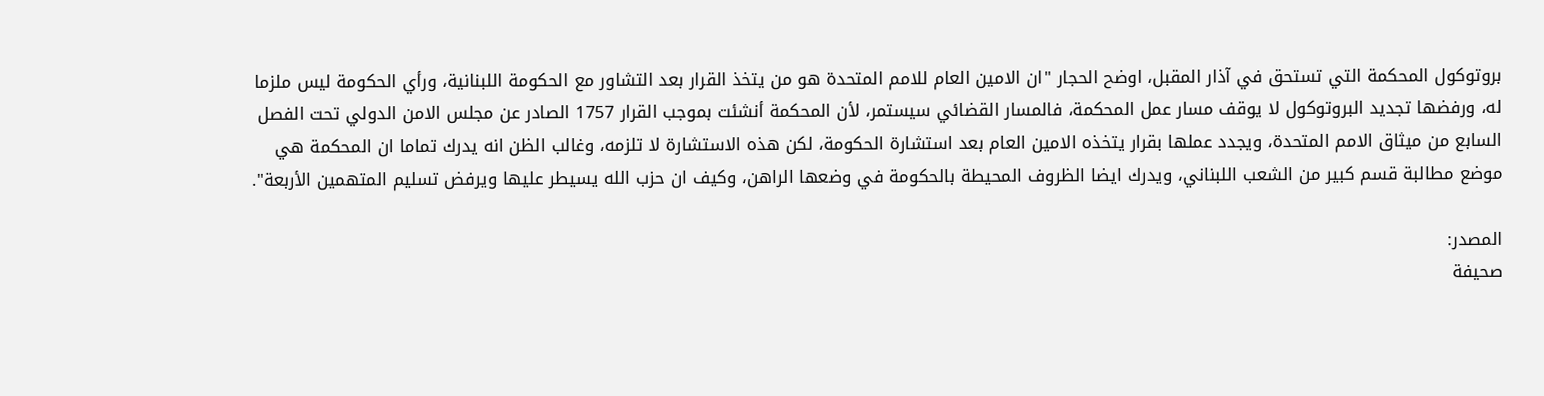بروتوكول المحكمة التي تستحق في آذار المقبل، اوضح الحجار "ان الامين العام للامم المتحدة هو من يتخذ القرار بعد التشاور مع الحكومة اللبنانية، ورأي الحكومة ليس ملزما له، ورفضها تجديد البروتوكول لا يوقف مسار عمل المحكمة، فالمسار القضائي سيستمر، لأن المحكمة أنشئت بموجب القرار 1757 الصادر عن مجلس الامن الدولي تحت الفصل السابع من ميثاق الامم المتحدة، ويجدد عملها بقرار يتخذه الامين العام بعد استشارة الحكومة، لكن هذه الاستشارة لا تلزمه، وغالب الظن انه يدرك تماما ان المحكمة هي موضع مطالبة قسم كبير من الشعب اللبناني، ويدرك ايضا الظروف المحيطة بالحكومة في وضعها الراهن، وكيف ان حزب الله يسيطر عليها ويرفض تسليم المتهمين الأربعة".

المصدر:
صحيفة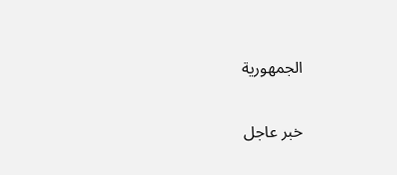الجمهورية

خبر عاجل